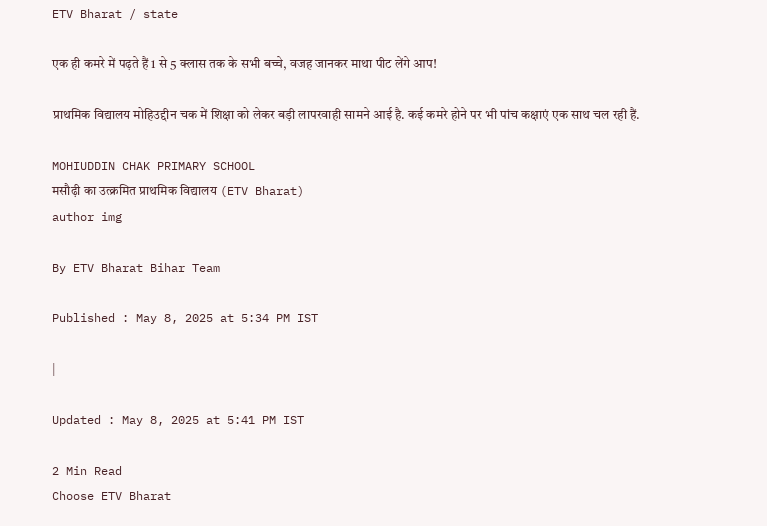ETV Bharat / state

एक ही कमरे में पढ़ते हैं 1 से 5 क्लास तक के सभी बच्चे, वजह जानकर माथा पीट लेंगे आप!

प्राथमिक विद्यालय मोहिउद्दीन चक में शिक्षा को लेकर बड़ी लापरवाही सामने आई है. कई कमरे होने पर भी पांच कक्षाएं एक साथ चल रही हैं.

MOHIUDDIN CHAK PRIMARY SCHOOL
मसौढ़ी का उत्क्रमित प्राथमिक विद्यालय (ETV Bharat)
author img

By ETV Bharat Bihar Team

Published : May 8, 2025 at 5:34 PM IST

|

Updated : May 8, 2025 at 5:41 PM IST

2 Min Read
Choose ETV Bharat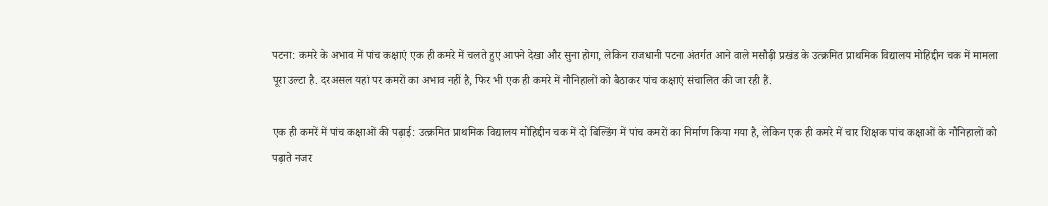पटना: कमरे के अभाव में पांच कक्षाएं एक ही कमरे में चलते हुए आपने देखा और सुना होगा, लेकिन राजधानी पटना अंतर्गत आने वाले मसौढ़ी प्रखंड के उत्क्रमित प्राथमिक विद्यालय मोहिद्दीन चक में मामला पूरा उल्टा है. दरअसल यहां पर कमरों का अभाव नहीं है, फिर भी एक ही कमरे में नौनिहालों को बैठाकर पांच कक्षाएं संचालित की जा रही हैं.

एक ही कमरें में पांच कक्षाओं की पढ़ाई: उत्क्रमित प्राथमिक विद्यालय मोहिद्दीन चक में दो बिल्डिंग में पांच कमरों का निर्माण किया गया है, लेकिन एक ही कमरे में चार शिक्षक पांच कक्षाओं के नौनिहालों को पढ़ाते नजर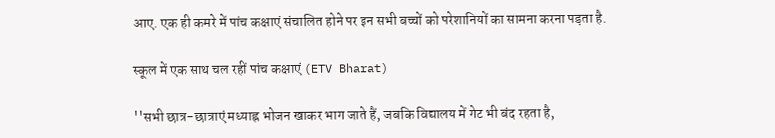आए. एक ही कमरे में पांच कक्षाएं संचालित होने पर इन सभी बच्चों को परेशानियों का सामना करना पड़ता है.

स्कूल में एक साथ चल रहीं पांच कक्षाएं (ETV Bharat)

''सभी छात्र-छात्राएं मध्याह्न भोजन खाकर भाग जाते हैं, जबकि विद्यालय में गेट भी बंद रहता है,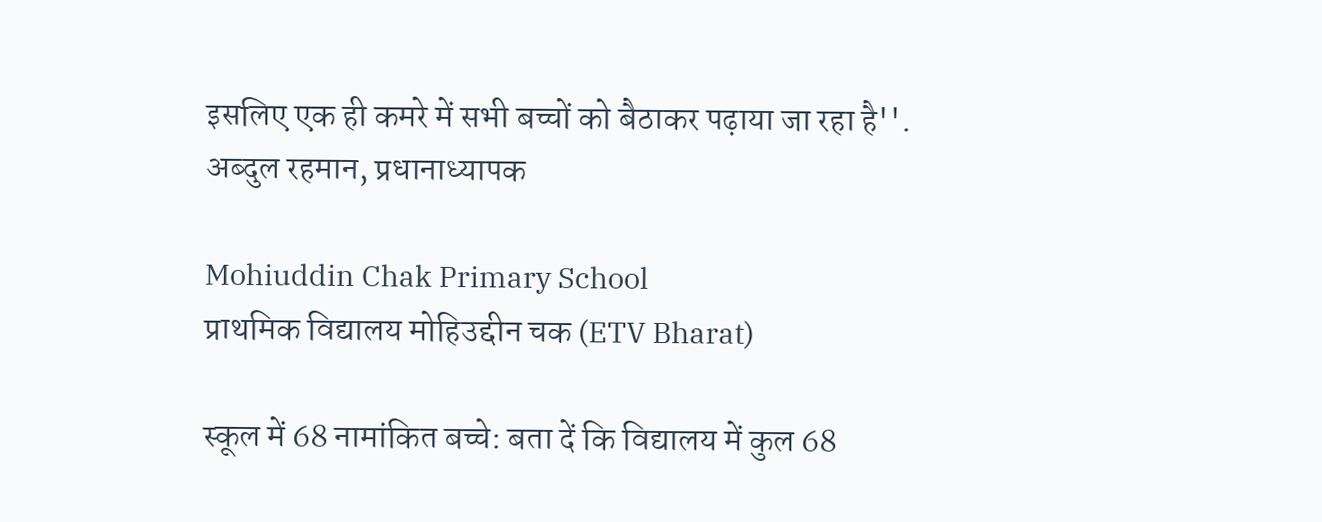इसलिए एक ही कमरे में सभी बच्चों को बैठाकर पढ़ाया जा रहा है''. अब्दुल रहमान, प्रधानाध्यापक

Mohiuddin Chak Primary School
प्राथमिक विद्यालय मोहिउद्दीन चक (ETV Bharat)

स्कूल में 68 नामांकित बच्चे: बता दें कि विद्यालय में कुल 68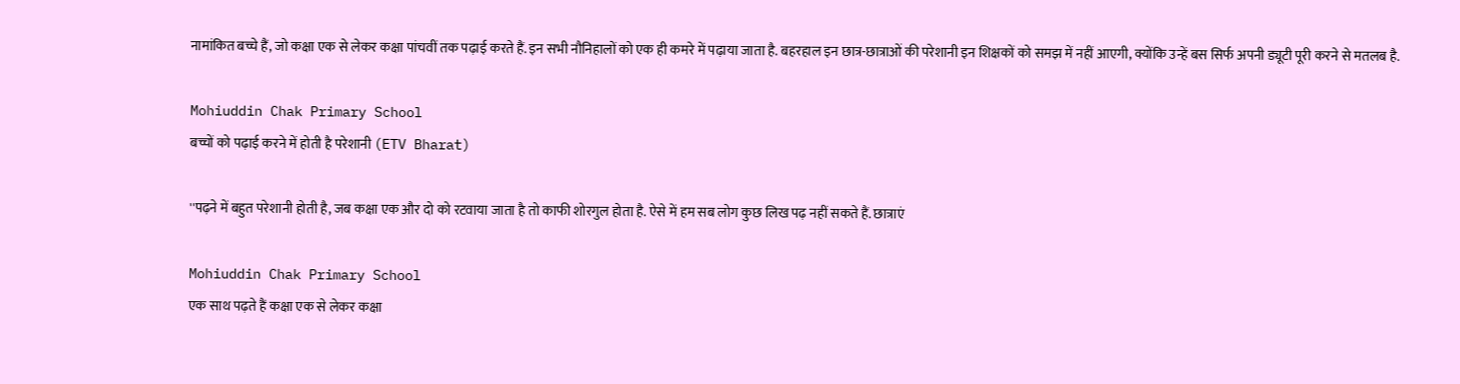नामांकित बच्चे हैं, जो कक्षा एक से लेकर कक्षा पांचवीं तक पढ़ाई करते हैं. इन सभी नौनिहालों को एक ही कमरे में पढ़ाया जाता है. बहरहाल इन छात्र-छात्राओं की परेशानी इन शिक्षकों को समझ में नहीं आएगी, क्योंकि उन्हें बस सिर्फ अपनी ड्यूटी पूरी करने से मतलब है.

Mohiuddin Chak Primary School
बच्चों को पढ़ाई करने में होती है परेशानी (ETV Bharat)

''पढ़ने में बहुत परेशानी होती है, जब कक्षा एक और दो को रटवाया जाता है तो काफी शोरगुल होता है. ऐसे में हम सब लोग कुछ लिख पढ़ नहीं सकते हैं. छात्राएं

Mohiuddin Chak Primary School
एक साथ पढ़ते हैं कक्षा एक से लेकर कक्षा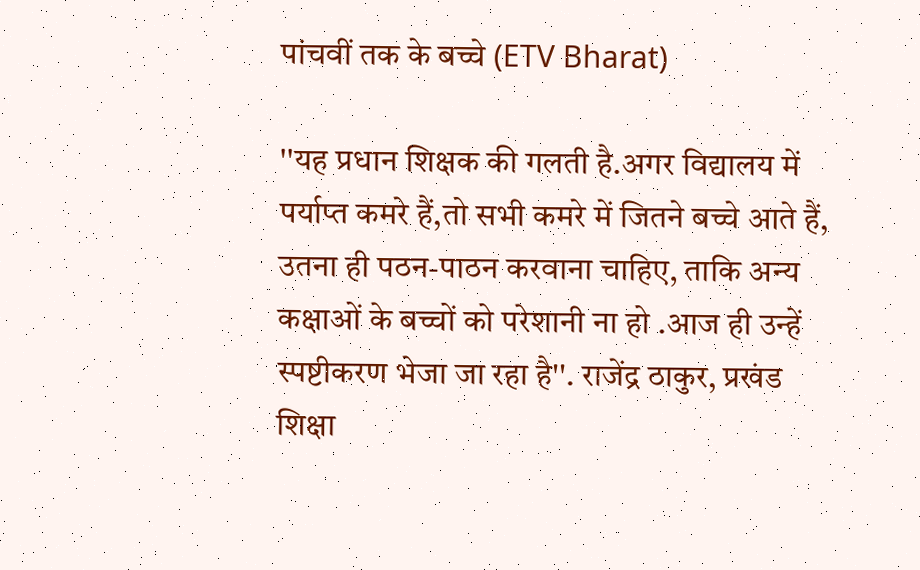पांचवीं तक के बच्चे (ETV Bharat)

''यह प्रधान शिक्षक की गलती है.अगर विद्यालय में पर्याप्त कमरे हैं,तो सभी कमरे में जितने बच्चे आते हैं, उतना ही पठन-पाठन करवाना चाहिए, ताकि अन्य कक्षाओं के बच्चों को परेशानी ना हो .आज ही उन्हें स्पष्टीकरण भेजा जा रहा है''. राजेंद्र ठाकुर, प्रखंड शिक्षा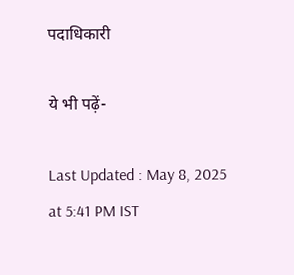पदाधिकारी

ये भी पढ़ें-

Last Updated : May 8, 2025 at 5:41 PM IST